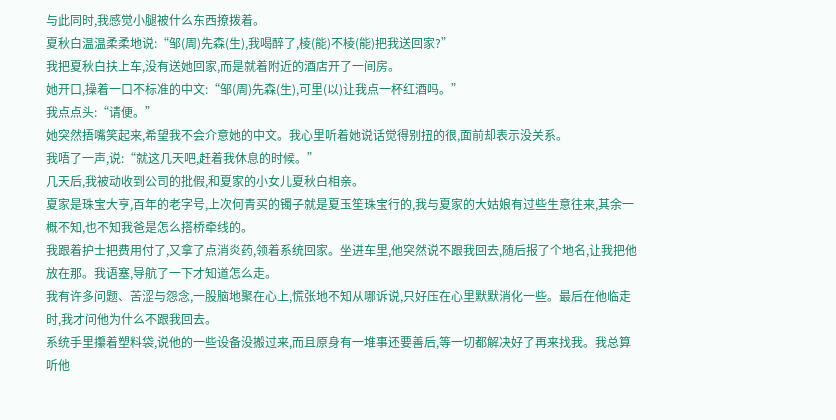与此同时,我感觉小腿被什么东西撩拨着。
夏秋白温温柔柔地说:“邹(周)先森(生),我喝醉了,棱(能)不棱(能)把我送回家?”
我把夏秋白扶上车,没有送她回家,而是就着附近的酒店开了一间房。
她开口,操着一口不标准的中文:“邹(周)先森(生),可里(以)让我点一杯红酒吗。”
我点点头:“请便。”
她突然捂嘴笑起来,希望我不会介意她的中文。我心里听着她说话觉得别扭的很,面前却表示没关系。
我唔了一声,说:“就这几天吧,赶着我休息的时候。”
几天后,我被动收到公司的批假,和夏家的小女儿夏秋白相亲。
夏家是珠宝大亨,百年的老字号,上次何青买的镯子就是夏玉笙珠宝行的,我与夏家的大姑娘有过些生意往来,其余一概不知,也不知我爸是怎么搭桥牵线的。
我跟着护士把费用付了,又拿了点消炎药,领着系统回家。坐进车里,他突然说不跟我回去,随后报了个地名,让我把他放在那。我语塞,导航了一下才知道怎么走。
我有许多问题、苦涩与怨念,一股脑地聚在心上,慌张地不知从哪诉说,只好压在心里默默消化一些。最后在他临走时,我才问他为什么不跟我回去。
系统手里攥着塑料袋,说他的一些设备没搬过来,而且原身有一堆事还要善后,等一切都解决好了再来找我。我总算听他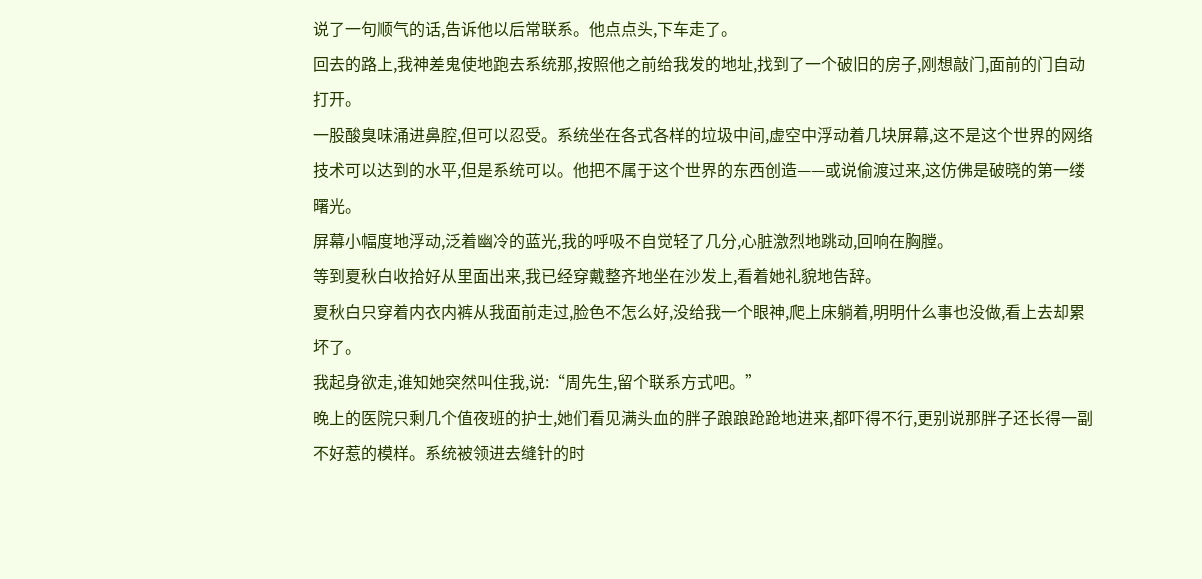说了一句顺气的话,告诉他以后常联系。他点点头,下车走了。
回去的路上,我神差鬼使地跑去系统那,按照他之前给我发的地址,找到了一个破旧的房子,刚想敲门,面前的门自动打开。
一股酸臭味涌进鼻腔,但可以忍受。系统坐在各式各样的垃圾中间,虚空中浮动着几块屏幕,这不是这个世界的网络技术可以达到的水平,但是系统可以。他把不属于这个世界的东西创造——或说偷渡过来,这仿佛是破晓的第一缕曙光。
屏幕小幅度地浮动,泛着幽冷的蓝光,我的呼吸不自觉轻了几分,心脏激烈地跳动,回响在胸膛。
等到夏秋白收拾好从里面出来,我已经穿戴整齐地坐在沙发上,看着她礼貌地告辞。
夏秋白只穿着内衣内裤从我面前走过,脸色不怎么好,没给我一个眼神,爬上床躺着,明明什么事也没做,看上去却累坏了。
我起身欲走,谁知她突然叫住我,说:“周先生,留个联系方式吧。”
晚上的医院只剩几个值夜班的护士,她们看见满头血的胖子踉踉跄跄地进来,都吓得不行,更别说那胖子还长得一副不好惹的模样。系统被领进去缝针的时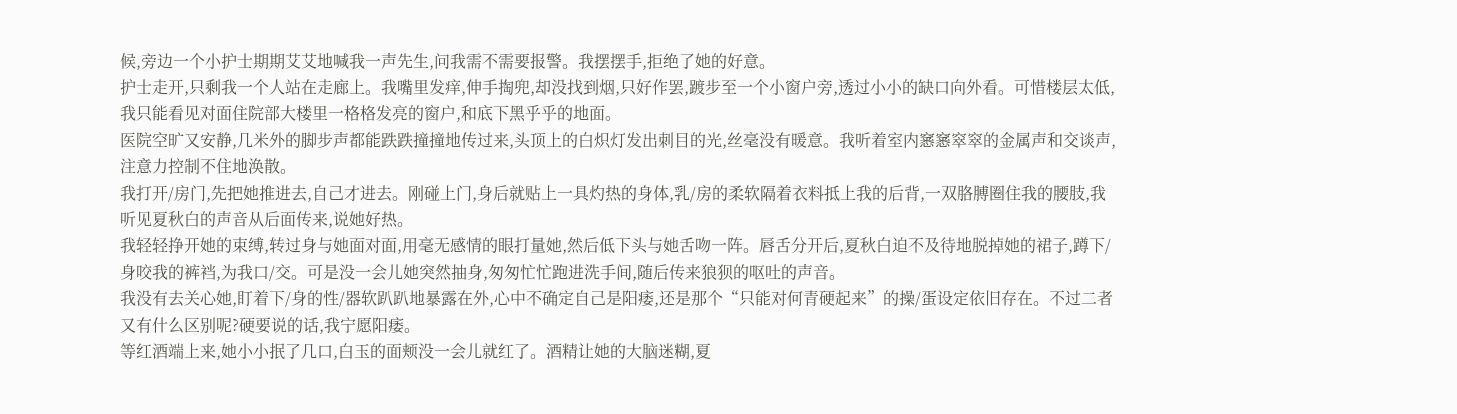候,旁边一个小护士期期艾艾地喊我一声先生,问我需不需要报警。我摆摆手,拒绝了她的好意。
护士走开,只剩我一个人站在走廊上。我嘴里发痒,伸手掏兜,却没找到烟,只好作罢,踱步至一个小窗户旁,透过小小的缺口向外看。可惜楼层太低,我只能看见对面住院部大楼里一格格发亮的窗户,和底下黑乎乎的地面。
医院空旷又安静,几米外的脚步声都能跌跌撞撞地传过来,头顶上的白炽灯发出刺目的光,丝毫没有暖意。我听着室内窸窸窣窣的金属声和交谈声,注意力控制不住地涣散。
我打开/房门,先把她推进去,自己才进去。刚碰上门,身后就贴上一具灼热的身体,乳/房的柔软隔着衣料抵上我的后背,一双胳膊圈住我的腰肢,我听见夏秋白的声音从后面传来,说她好热。
我轻轻挣开她的束缚,转过身与她面对面,用毫无感情的眼打量她,然后低下头与她舌吻一阵。唇舌分开后,夏秋白迫不及待地脱掉她的裙子,蹲下/身咬我的裤裆,为我口/交。可是没一会儿她突然抽身,匆匆忙忙跑进洗手间,随后传来狼狈的呕吐的声音。
我没有去关心她,盯着下/身的性/器软趴趴地暴露在外,心中不确定自己是阳痿,还是那个“只能对何青硬起来”的操/蛋设定依旧存在。不过二者又有什么区别呢?硬要说的话,我宁愿阳痿。
等红酒端上来,她小小抿了几口,白玉的面颊没一会儿就红了。酒精让她的大脑迷糊,夏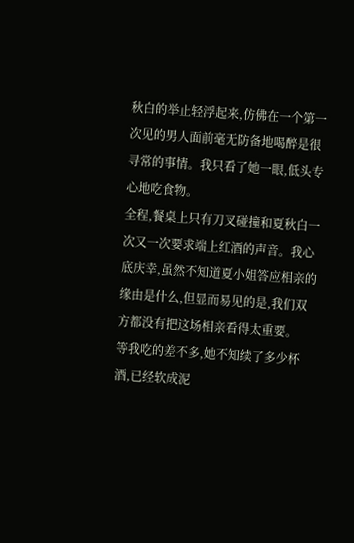秋白的举止轻浮起来,仿佛在一个第一次见的男人面前毫无防备地喝醉是很寻常的事情。我只看了她一眼,低头专心地吃食物。
全程,餐桌上只有刀叉碰撞和夏秋白一次又一次要求端上红酒的声音。我心底庆幸,虽然不知道夏小姐答应相亲的缘由是什么,但显而易见的是,我们双方都没有把这场相亲看得太重要。
等我吃的差不多,她不知续了多少杯酒,已经软成泥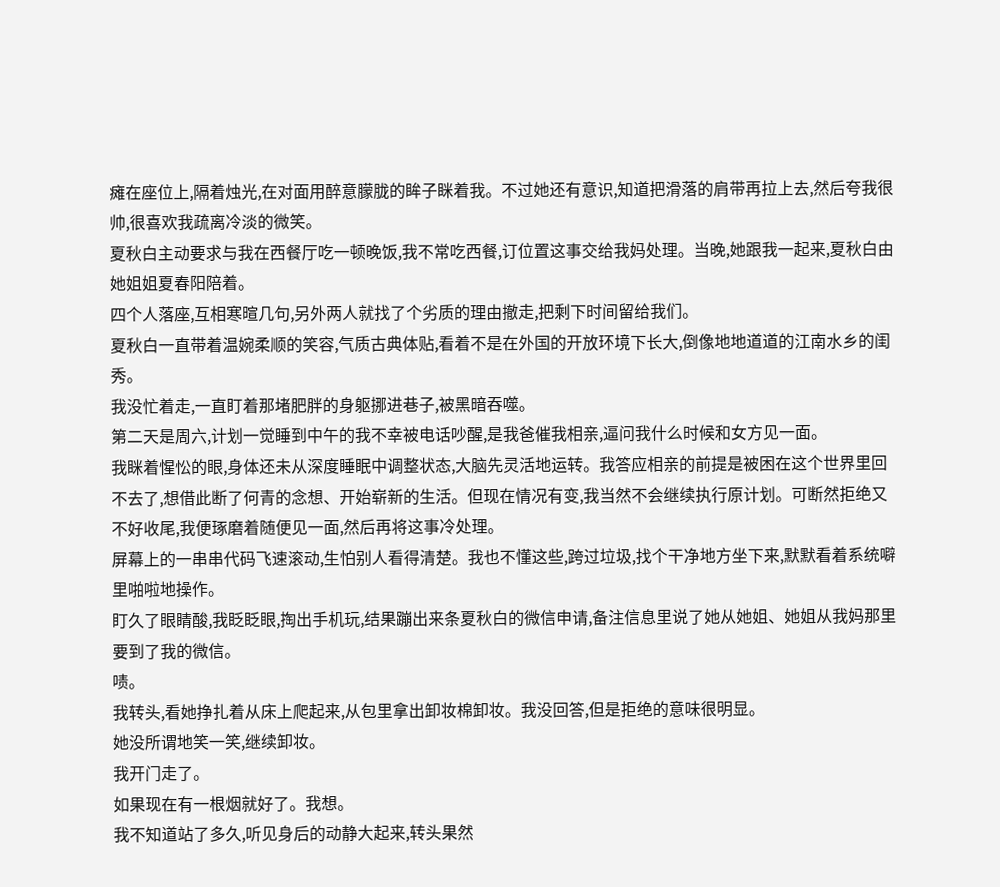瘫在座位上,隔着烛光,在对面用醉意朦胧的眸子眯着我。不过她还有意识,知道把滑落的肩带再拉上去,然后夸我很帅,很喜欢我疏离冷淡的微笑。
夏秋白主动要求与我在西餐厅吃一顿晚饭,我不常吃西餐,订位置这事交给我妈处理。当晚,她跟我一起来,夏秋白由她姐姐夏春阳陪着。
四个人落座,互相寒暄几句,另外两人就找了个劣质的理由撤走,把剩下时间留给我们。
夏秋白一直带着温婉柔顺的笑容,气质古典体贴,看着不是在外国的开放环境下长大,倒像地地道道的江南水乡的闺秀。
我没忙着走,一直盯着那堵肥胖的身躯挪进巷子,被黑暗吞噬。
第二天是周六,计划一觉睡到中午的我不幸被电话吵醒,是我爸催我相亲,逼问我什么时候和女方见一面。
我眯着惺忪的眼,身体还未从深度睡眠中调整状态,大脑先灵活地运转。我答应相亲的前提是被困在这个世界里回不去了,想借此断了何青的念想、开始崭新的生活。但现在情况有变,我当然不会继续执行原计划。可断然拒绝又不好收尾,我便琢磨着随便见一面,然后再将这事冷处理。
屏幕上的一串串代码飞速滚动,生怕别人看得清楚。我也不懂这些,跨过垃圾,找个干净地方坐下来,默默看着系统噼里啪啦地操作。
盯久了眼睛酸,我眨眨眼,掏出手机玩,结果蹦出来条夏秋白的微信申请,备注信息里说了她从她姐、她姐从我妈那里要到了我的微信。
啧。
我转头,看她挣扎着从床上爬起来,从包里拿出卸妆棉卸妆。我没回答,但是拒绝的意味很明显。
她没所谓地笑一笑,继续卸妆。
我开门走了。
如果现在有一根烟就好了。我想。
我不知道站了多久,听见身后的动静大起来,转头果然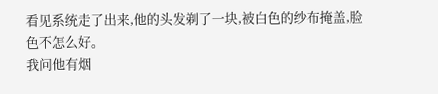看见系统走了出来,他的头发剃了一块,被白色的纱布掩盖,脸色不怎么好。
我问他有烟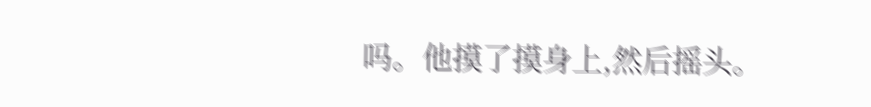吗。他摸了摸身上,然后摇头。